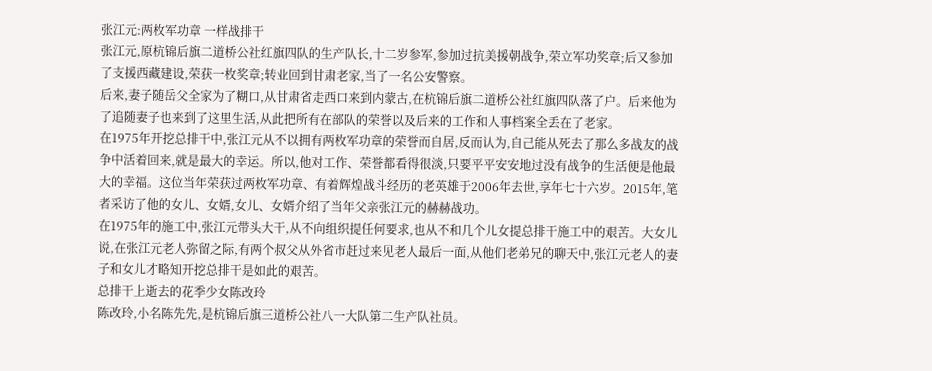张江元:两枚军功章 一样战排干
张江元,原杭锦后旗二道桥公社红旗四队的生产队长,十二岁参军,参加过抗美援朝战争,荣立军功奖章;后又参加了支援西藏建设,荣获一枚奖章;转业回到甘肃老家,当了一名公安警察。
后来,妻子随岳父全家为了糊口,从甘肃省走西口来到内蒙古,在杭锦后旗二道桥公社红旗四队落了户。后来他为了追随妻子也来到了这里生活,从此把所有在部队的荣誉以及后来的工作和人事档案全丢在了老家。
在1975年开挖总排干中,张江元从不以拥有两枚军功章的荣誉而自居,反而认为,自己能从死去了那么多战友的战争中活着回来,就是最大的幸运。所以,他对工作、荣誉都看得很淡,只要平平安安地过没有战争的生活便是他最大的幸福。这位当年荣获过两枚军功章、有着辉煌战斗经历的老英雄于2006年去世,享年七十六岁。2015年,笔者采访了他的女儿、女婿,女儿、女婿介绍了当年父亲张江元的赫赫战功。
在1975年的施工中,张江元带头大干,从不向组织提任何要求,也从不和几个儿女提总排干施工中的艰苦。大女儿说,在张江元老人弥留之际,有两个叔父从外省市赶过来见老人最后一面,从他们老弟兄的聊天中,张江元老人的妻子和女儿才略知开挖总排干是如此的艰苦。
总排干上逝去的花季少女陈改玲
陈改玲,小名陈先先,是杭锦后旗三道桥公社八一大队第二生产队社员。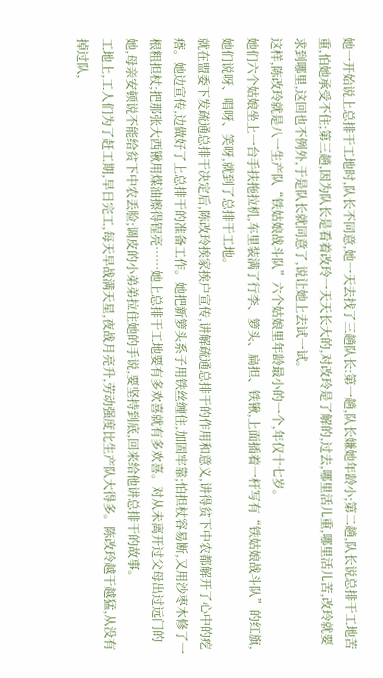她一开始说上总排干工地时,队长不同意,她一天去找了三趟队长:第一趟,队长嫌她年龄小;第二趟,队长说总排干工地苦重,怕她承受不住;第三趟,因为队长是看着改玲一天天长大的,对改玲是了解的,过去,哪里活儿重,哪里活儿苦,改玲就要求到哪里,这回也不例外,于是队长就同意了,说让她上去试一试。
这样,陈改玲就是八一生产队“铁姑娘战斗队”六个姑娘里年龄最小的一个,年仅十七岁。
她们六个姑娘坐上一台手扶拖拉机,车里装满了行李、箩头、扁担、铁锹,上面插着一杆写有“铁姑娘战斗队”的红旗,她们说呀、唱呀、笑呀,就到了总排干工地。
就在盟委下发疏通总排干决定后,陈改玲挨家挨户宣传,讲解疏通总排干的作用和意义,讲得贫下中农都解开了心中的疙瘩。她边宣传,边做好了上总排干的准备工作。她把新箩头系子用铁丝缠住,加固牢靠;怕担杖容易断,又用沙枣木修了一根粗担杖;把那张大西锹用煤油擦得锃亮……她上总排干工地要有多欢喜就有多欢喜。对从未离开过父母出过远门的她,母亲安顿说不能给贫下中农丢脸;调皮的小弟弟拉住她的手说,要坚持到底,回来给他讲总排干的故事。
工地上,工人们为了赶工期,早日完工,每天早战满天星,夜战月亮升,劳动强度比生产队大得多。陈改玲越干越猛,从没有掉过队,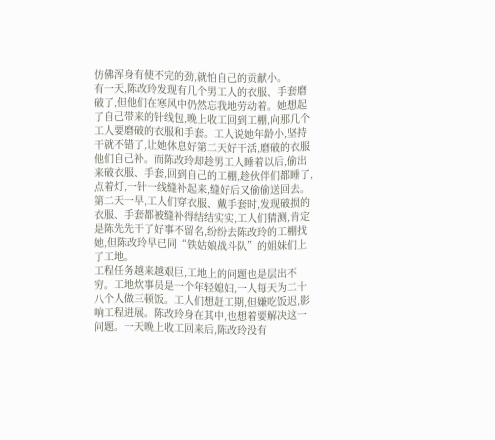仿佛浑身有使不完的劲,就怕自己的贡献小。
有一天,陈改玲发现有几个男工人的衣服、手套磨破了,但他们在寒风中仍然忘我地劳动着。她想起了自己带来的针线包,晚上收工回到工棚,向那几个工人要磨破的衣服和手套。工人说她年龄小,坚持干就不错了,让她休息好第二天好干活,磨破的衣服他们自己补。而陈改玲却趁男工人睡着以后,偷出来破衣服、手套,回到自己的工棚,趁伙伴们都睡了,点着灯,一针一线缝补起来,缝好后又偷偷送回去。
第二天一早,工人们穿衣服、戴手套时,发现破损的衣服、手套都被缝补得结结实实,工人们猜测,肯定是陈先先干了好事不留名,纷纷去陈改玲的工棚找她,但陈改玲早已同“铁姑娘战斗队”的姐妹们上了工地。
工程任务越来越艰巨,工地上的问题也是层出不穷。工地炊事员是一个年轻媳妇,一人每天为二十八个人做三顿饭。工人们想赶工期,但嫌吃饭迟,影响工程进展。陈改玲身在其中,也想着要解决这一问题。一天晚上收工回来后,陈改玲没有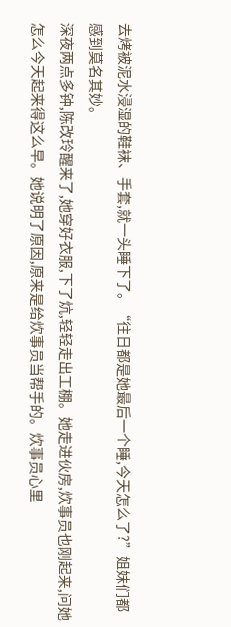去烤被泥水浸湿的鞋袜、手套,就一头睡下了。“往日都是她最后一个睡,今天怎么了?”姐妹们都感到莫名其妙。
深夜两点多钟,陈改玲醒来了,她穿好衣服,下了炕,轻轻走出工棚。她走进伙房,炊事员也刚起来,问她怎么今天起来得这么早。她说明了原因,原来是给炊事员当帮手的。炊事员心里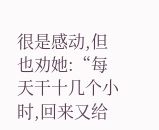很是感动,但也劝她:“每天干十几个小时,回来又给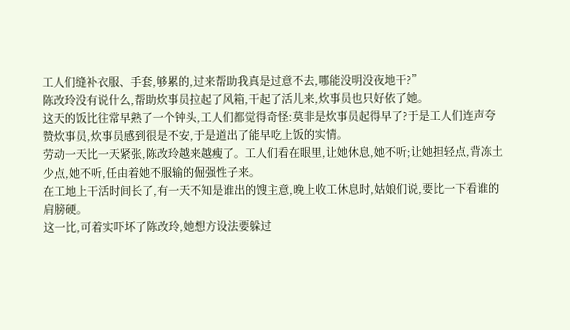工人们缝补衣服、手套,够累的,过来帮助我真是过意不去,哪能没明没夜地干?”
陈改玲没有说什么,帮助炊事员拉起了风箱,干起了活儿来,炊事员也只好依了她。
这天的饭比往常早熟了一个钟头,工人们都觉得奇怪:莫非是炊事员起得早了?于是工人们连声夸赞炊事员,炊事员感到很是不安,于是道出了能早吃上饭的实情。
劳动一天比一天紧张,陈改玲越来越瘦了。工人们看在眼里,让她休息,她不听;让她担轻点,背冻土少点,她不听,任由着她不服输的倔强性子来。
在工地上干活时间长了,有一天不知是谁出的馊主意,晚上收工休息时,姑娘们说,要比一下看谁的肩膀硬。
这一比,可着实吓坏了陈改玲,她想方设法要躲过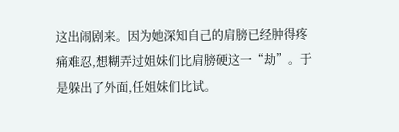这出闹剧来。因为她深知自己的肩膀已经肿得疼痛难忍,想糊弄过姐妹们比肩膀硬这一“劫”。于是躲出了外面,任姐妹们比试。